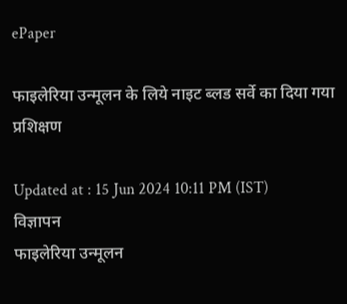ePaper

फाइलेरिया उन्मूलन के लिये नाइट ब्लड सर्वे का दिया गया प्रशिक्षण

Updated at : 15 Jun 2024 10:11 PM (IST)
विज्ञापन
फाइलेरिया उन्मूलन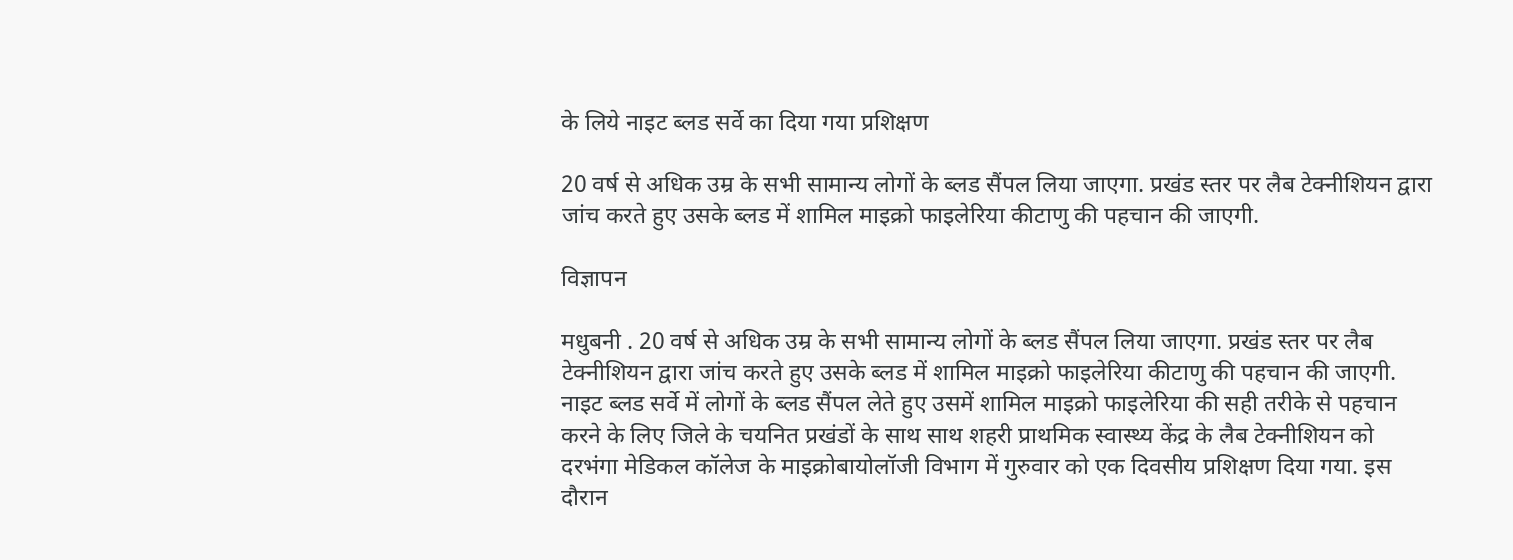के लिये नाइट ब्लड सर्वे का दिया गया प्रशिक्षण

20 वर्ष से अधिक उम्र के सभी सामान्य लोगों के ब्लड सैंपल लिया जाएगा. प्रखंड स्तर पर लैब टेक्नीशियन द्वारा जांच करते हुए उसके ब्लड में शामिल माइक्रो फाइलेरिया कीटाणु की पहचान की जाएगी.

विज्ञापन

मधुबनी . 20 वर्ष से अधिक उम्र के सभी सामान्य लोगों के ब्लड सैंपल लिया जाएगा. प्रखंड स्तर पर लैब टेक्नीशियन द्वारा जांच करते हुए उसके ब्लड में शामिल माइक्रो फाइलेरिया कीटाणु की पहचान की जाएगी. नाइट ब्लड सर्वे में लोगों के ब्लड सैंपल लेते हुए उसमें शामिल माइक्रो फाइलेरिया की सही तरीके से पहचान करने के लिए जिले के चयनित प्रखंडों के साथ साथ शहरी प्राथमिक स्वास्थ्य केंद्र के लैब टेक्नीशियन को दरभंगा मेडिकल कॉलेज के माइक्रोबायोलॉजी विभाग में गुरुवार को एक दिवसीय प्रशिक्षण दिया गया. इस दौरान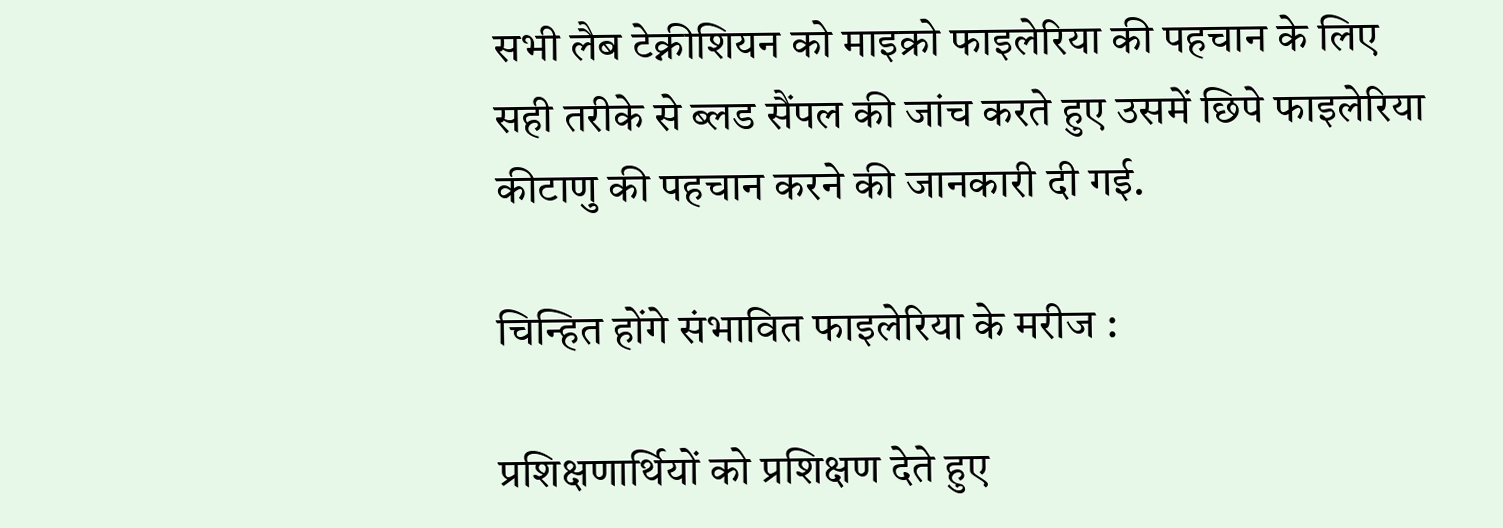सभी लैब टेक्नीशियन को माइक्रो फाइलेरिया की पहचान के लिए सही तरीके से ब्लड सैंपल की जांच करते हुए उसमें छिपे फाइलेरिया कीटाणु की पहचान करने की जानकारी दी गई.

चिन्हित होंगे संभावित फाइलेरिया के मरीज :

प्रशिक्षणार्थियों को प्रशिक्षण देते हुए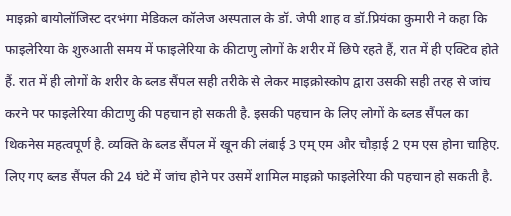माइक्रो बायोलॉजिस्ट दरभंगा मेडिकल कॉलेज अस्पताल के डॉ. जेपी शाह व डॉ.प्रियंका कुमारी ने कहा कि फाइलेरिया के शुरुआती समय में फाइलेरिया के कीटाणु लोगों के शरीर में छिपे रहते हैं, रात में ही एक्टिव होते हैं. रात में ही लोगों के शरीर के ब्लड सैंपल सही तरीके से लेकर माइक्रोस्कोप द्वारा उसकी सही तरह से जांच करने पर फाइलेरिया कीटाणु की पहचान हो सकती है. इसकी पहचान के लिए लोगों के ब्लड सैंपल का थिकनेस महत्वपूर्ण है. व्यक्ति के ब्लड सैंपल में खून की लंबाई 3 एम् एम और चौड़ाई 2 एम एस होना चाहिए. लिए गए ब्लड सैंपल की 24 घंटे में जांच होने पर उसमें शामिल माइक्रो फाइलेरिया की पहचान हो सकती है.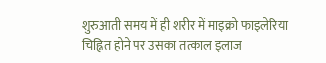शुरुआती समय में ही शरीर में माइक्रो फाइलेरिया चिह्नित होने पर उसका तत्काल इलाज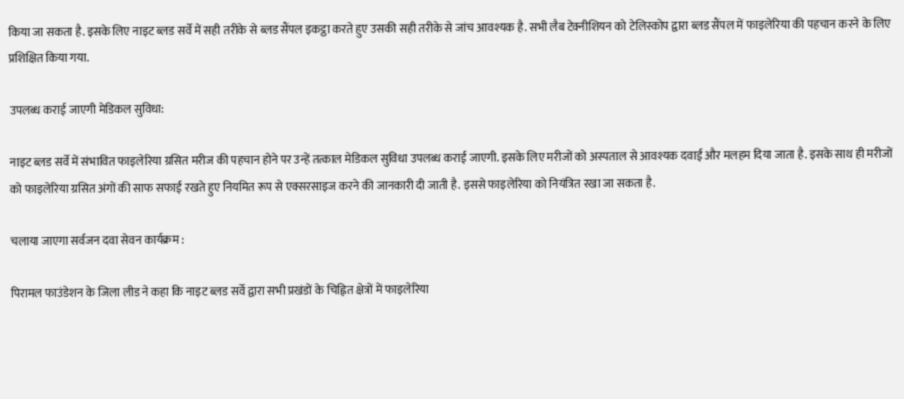किया जा सकता है. इसके लिए नाइट ब्लड सर्वे में सही तरीके से ब्लड सैंपल इकट्ठा करते हुए उसकी सही तरीके से जांच आवश्यक है. सभी लैब टेक्नीशियन को टेलिस्कोप द्वारा ब्लड सैंपल में फाइलेरिया की पहचान करने के लिए प्रशिक्षित किया गया.

उपलब्ध कराई जाएगी मेडिकल सुविधा:

नाइट ब्लड सर्वे में संभावित फाइलेरिया ग्रसित मरीज की पहचान होने पर उन्हें तत्काल मेडिकल सुविधा उपलब्ध कराई जाएगी. इसके लिए मरीजों को अस्पताल से आवश्यक दवाई और मलहम दिया जाता है. इसके साथ ही मरीजों को फाइलेरिया ग्रसित अंगों की साफ सफाई रखते हुए नियमित रूप से एक्सरसाइज करने की जानकारी दी जाती है. इससे फाइलेरिया को नियंत्रित रखा जा सकता है.

चलाया जाएगा सर्वजन दवा सेवन कार्यक्रम :

पिरामल फाउंडेशन के जिला लीड ने कहा कि नाइट ब्लड सर्वे द्वारा सभी प्रखंडों के चिह्नित क्षेत्रों में फाइलेरिया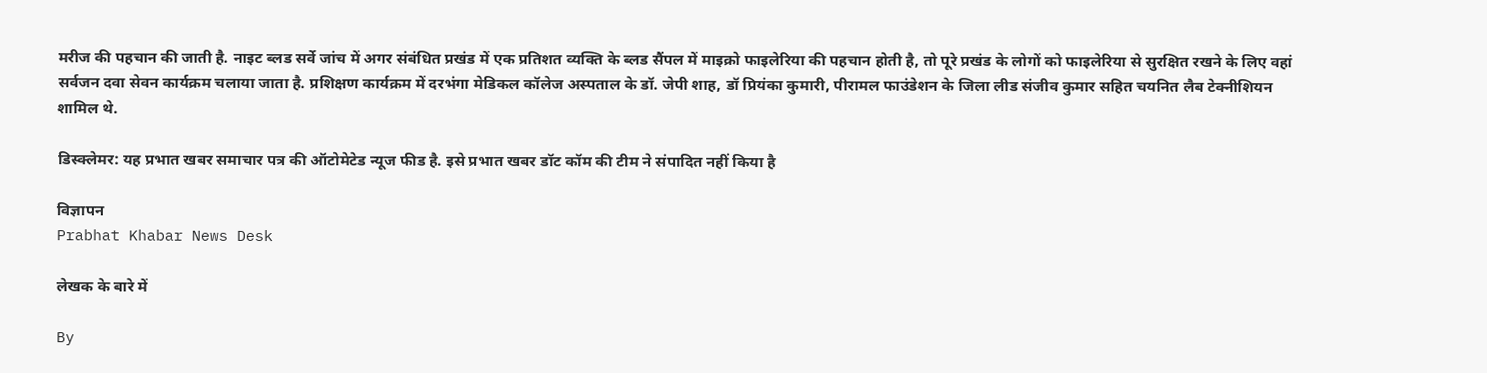मरीज की पहचान की जाती है. नाइट ब्लड सर्वे जांच में अगर संबंधित प्रखंड में एक प्रतिशत व्यक्ति के ब्लड सैंपल में माइक्रो फाइलेरिया की पहचान होती है, तो पूरे प्रखंड के लोगों को फाइलेरिया से सुरक्षित रखने के लिए वहां सर्वजन दवा सेवन कार्यक्रम चलाया जाता है. प्रशिक्षण कार्यक्रम में दरभंगा मेडिकल कॉलेज अस्पताल के डॉ. जेपी शाह, डॉ प्रियंका कुमारी, पीरामल फाउंडेशन के जिला लीड संजीव कुमार सहित चयनित लैब टेक्नीशियन शामिल थे.

डिस्क्लेमर: यह प्रभात खबर समाचार पत्र की ऑटोमेटेड न्यूज फीड है. इसे प्रभात खबर डॉट कॉम की टीम ने संपादित नहीं किया है

विज्ञापन
Prabhat Khabar News Desk

लेखक के बारे में

By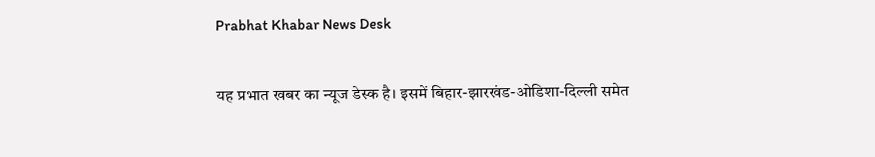Prabhat Khabar News Desk

यह प्रभात खबर का न्यूज डेस्क है। इसमें बिहार-झारखंड-ओडिशा-दिल्‍ली समेत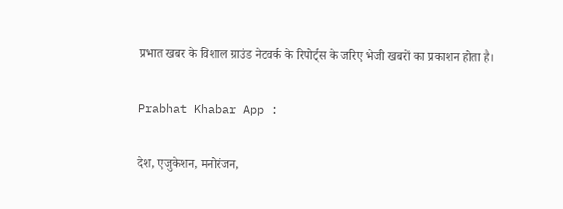प्रभात खबर के विशाल ग्राउंड नेटवर्क के रिपोर्ट्स के जरिए भेजी खबरों का प्रकाशन होता है।

Prabhat Khabar App :

देश, एजुकेशन, मनोरंजन,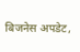बिजनेस अपडेट,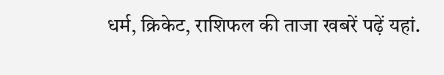धर्म, क्रिकेट, राशिफल की ताजा खबरें पढ़ें यहां.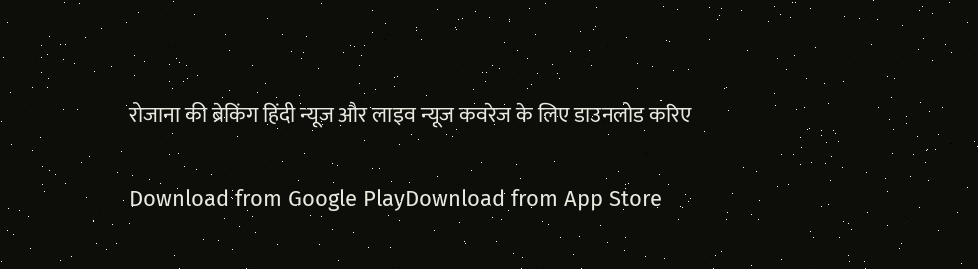रोजाना की ब्रेकिंग हिंदी न्यूज और लाइव न्यूज कवरेज के लिए डाउनलोड करिए

Download from Google PlayDownload from App Store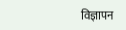विज्ञापन